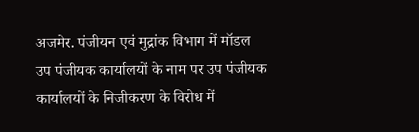अजमेर. पंजीयन एवं मुद्रांक विभाग में मॉडल उप पंजीयक कार्यालयों के नाम पर उप पंजीयक कार्यालयों के निजीकरण के विरोध में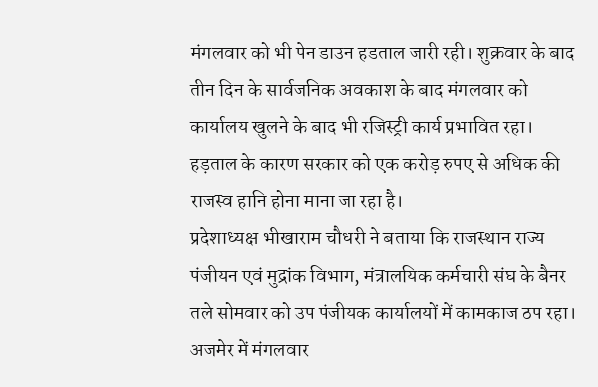मंगलवार को भी पेन डाउन हडताल जारी रही। शुक्रवार के बाद तीन दिन के सार्वजनिक अवकाश के बाद मंगलवार को कार्यालय खुलने के बाद भी रजिस्ट्री कार्य प्रभावित रहा। हड़ताल के कारण सरकार को एक करोड़ रुपए से अधिक की राजस्व हानि होना माना जा रहा है।
प्रदेशाध्यक्ष भीखाराम चौधरी ने बताया कि राजस्थान राज्य पंजीयन एवं मुद्रांक विभाग, मंत्रालयिक कर्मचारी संघ के बैनर तले सोमवार को उप पंजीयक कार्यालयों में कामकाज ठप रहा। अजमेर में मंगलवार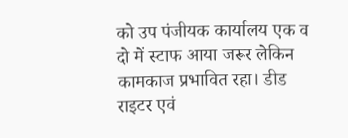को उप पंजीयक कार्यालय एक व दो में स्टाफ आया जरूर लेकिन कामकाज प्रभावित रहा। डीड राइटर एवं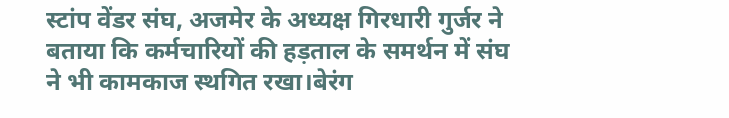स्टांप वेंडर संघ, अजमेर के अध्यक्ष गिरधारी गुर्जर ने बताया कि कर्मचारियों की हड़ताल के समर्थन में संघ ने भी कामकाज स्थगित रखा।बेरंग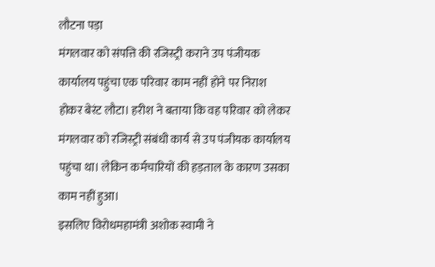लौटना पड़ा
मंगलवार को संपत्ति की रजिस्ट्री कराने उप पंजीयक कार्यालय पहुंचा एक परिवार काम नहीं होने पर निराश होकर बेरंट लौटा। हरीश ने बताया कि वह परिवार को लेकर मंगलवार को रजिस्ट्री संबंधी कार्य से उप पंजीयक कार्यालय पहुंचा था। लेकिन कर्मचारियों की हड़ताल के कारण उसका काम नहीं हुआ।
इसलिए विरोधमहामंत्री अशोक स्वामी ने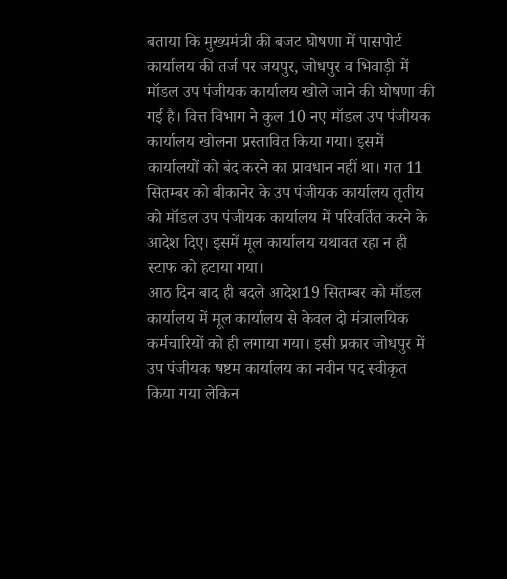बताया कि मुख्यमंत्री की बजट घोषणा में पासपोर्ट कार्यालय की तर्ज पर जयपुर, जोधपुर व भिवाड़ी में मॉडल उप पंजीयक कार्यालय खोले जाने की घोषणा की गई है। वित्त विभाग ने कुल 10 नए मॉडल उप पंजीयक कार्यालय खोलना प्रस्तावित किया गया। इसमें कार्यालयों को बंद करने का प्रावधान नहीं था। गत 11 सितम्बर को बीकानेर के उप पंजीयक कार्यालय तृतीय को मॉडल उप पंजीयक कार्यालय में परिवर्तित करने के आदेश दिए। इसमें मूल कार्यालय यथावत रहा न ही स्टाफ को हटाया गया।
आठ दिन बाद ही बदले आदेश19 सितम्बर को मॉडल कार्यालय में मूल कार्यालय से केवल दो मंत्रालयिक कर्मचारियों को ही लगाया गया। इसी प्रकार जोधपुर में उप पंजीयक षष्टम कार्यालय का नवीन पद स्वीकृत किया गया लेकिन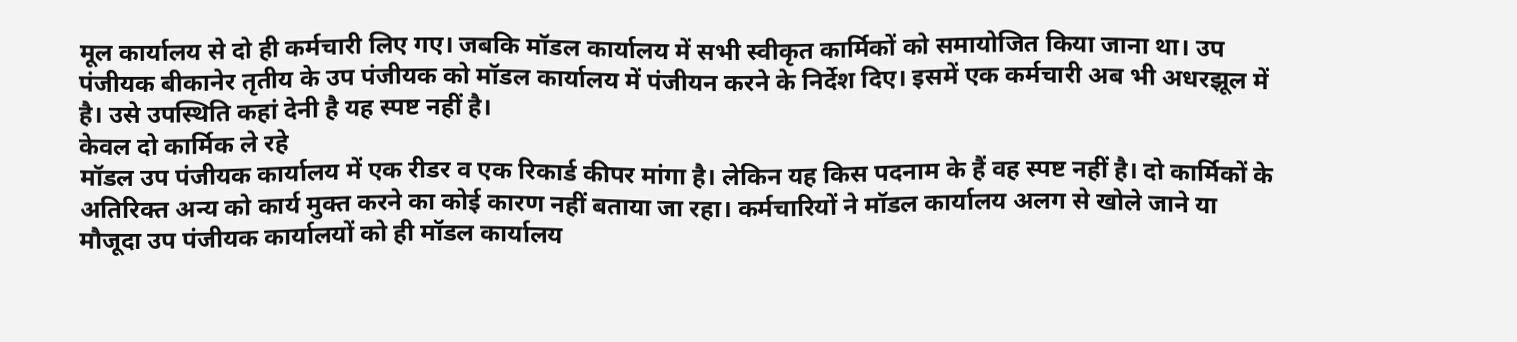मूल कार्यालय से दो ही कर्मचारी लिए गए। जबकि मॉडल कार्यालय में सभी स्वीकृत कार्मिकों को समायोजित किया जाना था। उप पंजीयक बीकानेर तृतीय के उप पंजीयक को मॉडल कार्यालय में पंजीयन करने के निर्देश दिए। इसमें एक कर्मचारी अब भी अधरझूल में है। उसे उपस्थिति कहां देनी है यह स्पष्ट नहीं है।
केवल दो कार्मिक ले रहे
मॉडल उप पंजीयक कार्यालय में एक रीडर व एक रिकार्ड कीपर मांगा है। लेकिन यह किस पदनाम के हैं वह स्पष्ट नहीं है। दो कार्मिकों के अतिरिक्त अन्य को कार्य मुक्त करने का कोई कारण नहीं बताया जा रहा। कर्मचारियों ने मॉडल कार्यालय अलग से खोले जाने या मौजूदा उप पंजीयक कार्यालयों को ही मॉडल कार्यालय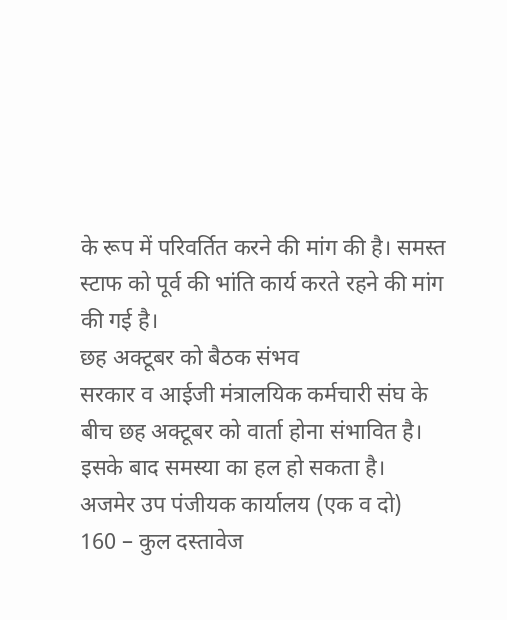के रूप में परिवर्तित करने की मांग की है। समस्त स्टाफ को पूर्व की भांति कार्य करते रहने की मांग की गई है।
छह अक्टूबर को बैठक संभव
सरकार व आईजी मंत्रालयिक कर्मचारी संघ के बीच छह अक्टूबर को वार्ता होना संभावित है। इसके बाद समस्या का हल हो सकता है।
अजमेर उप पंजीयक कार्यालय (एक व दो)
160 – कुल दस्तावेज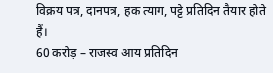विक्रय पत्र, दानपत्र, हक त्याग, पट्टे प्रतिदिन तैयार होते हैं।
60 करोड़ – राजस्व आय प्रतिदिन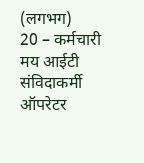(लगभग)
20 – कर्मचारी मय आईटी संविदाकर्मी ऑपरेटर